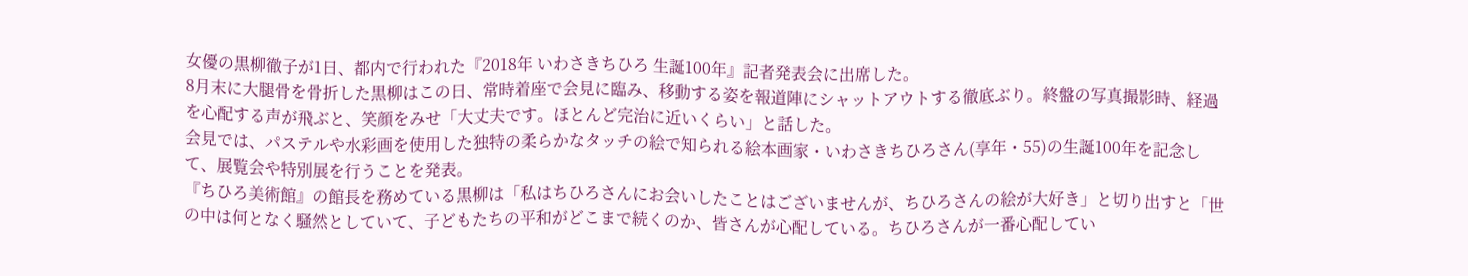女優の黒柳徹子が1日、都内で行われた『2018年 いわさきちひろ 生誕100年』記者発表会に出席した。
8月末に大腿骨を骨折した黒柳はこの日、常時着座で会見に臨み、移動する姿を報道陣にシャットアウトする徹底ぶり。終盤の写真撮影時、経過を心配する声が飛ぶと、笑顔をみせ「大丈夫です。ほとんど完治に近いくらい」と話した。
会見では、パステルや水彩画を使用した独特の柔らかなタッチの絵で知られる絵本画家・いわさきちひろさん(享年・55)の生誕100年を記念して、展覧会や特別展を行うことを発表。
『ちひろ美術館』の館長を務めている黒柳は「私はちひろさんにお会いしたことはございませんが、ちひろさんの絵が大好き」と切り出すと「世の中は何となく騒然としていて、子どもたちの平和がどこまで続くのか、皆さんが心配している。ちひろさんが一番心配してい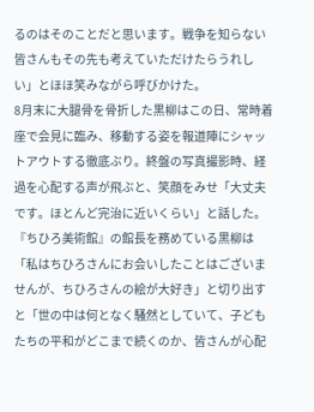るのはそのことだと思います。戦争を知らない皆さんもその先も考えていただけたらうれしい」とほほ笑みながら呼びかけた。
8月末に大腿骨を骨折した黒柳はこの日、常時着座で会見に臨み、移動する姿を報道陣にシャットアウトする徹底ぶり。終盤の写真撮影時、経過を心配する声が飛ぶと、笑顔をみせ「大丈夫です。ほとんど完治に近いくらい」と話した。
『ちひろ美術館』の館長を務めている黒柳は「私はちひろさんにお会いしたことはございませんが、ちひろさんの絵が大好き」と切り出すと「世の中は何となく騒然としていて、子どもたちの平和がどこまで続くのか、皆さんが心配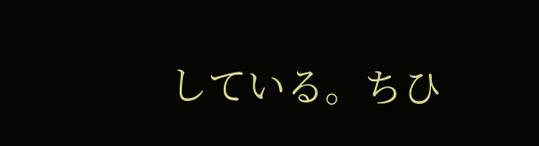している。ちひ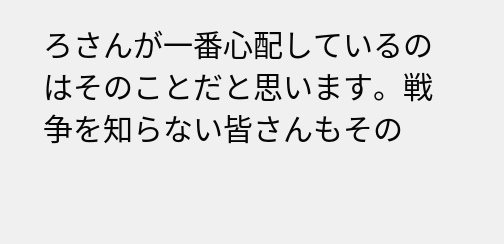ろさんが一番心配しているのはそのことだと思います。戦争を知らない皆さんもその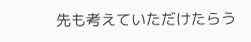先も考えていただけたらう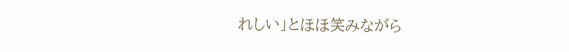れしい」とほほ笑みながら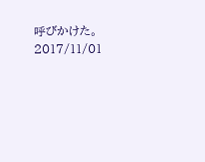呼びかけた。
2017/11/01